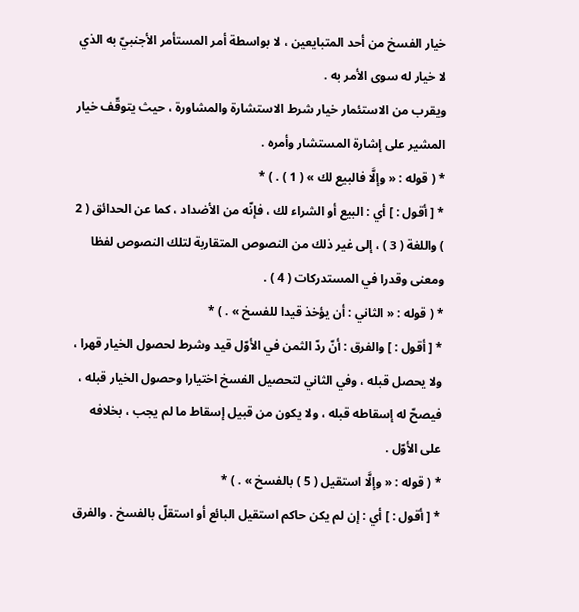خيار الفسخ من أحد المتبايعين ، لا بواسطة أمر المستأمر الأجنبيّ به الذي لا خيار له سوى الأمر به .
ويقرب من الاستئمار خيار شرط الاستشارة والمشاورة ، حيث يتوقّف خيار المشير على إشارة المستشار وأمره .
* ( قوله : « وإلَّا فالبيع لك » ( 1 ) . ) *
* [ أقول : ] أي : البيع أو الشراء لك ، فإنّه من الأضداد ، كما عن الحدائق ( 2 ) واللغة ( 3 ) ، إلى غير ذلك من النصوص المتقاربة لتلك النصوص لفظا ومعنى وقدرا في المستدركات ( 4 ) .
* ( قوله : « الثاني : أن يؤخذ قيدا للفسخ » . ) *
* [ أقول : ] والفرق : أنّ ردّ الثمن في الأوّل قيد وشرط لحصول الخيار قهرا ، ولا يحصل قبله ، وفي الثاني لتحصيل الفسخ اختيارا وحصول الخيار قبله ، فيصحّ له إسقاطه قبله ، ولا يكون من قبيل إسقاط ما لم يجب ، بخلافه على الأوّل .
* ( قوله : « وإلَّا استقيل ( 5 ) بالفسخ » . ) *
* [ أقول : ] أي : إن لم يكن حاكم استقيل البائع أو استقلّ بالفسخ . والفرق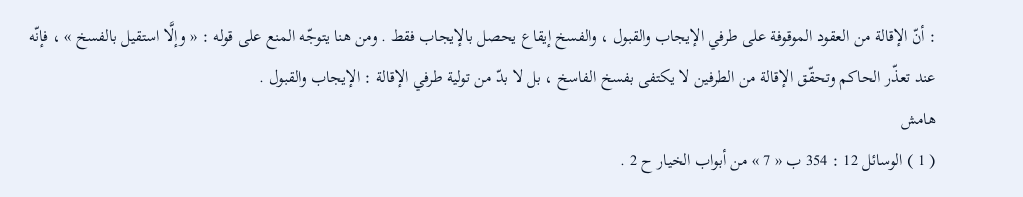: أنّ الإقالة من العقود الموقوفة على طرفي الإيجاب والقبول ، والفسخ إيقاع يحصل بالإيجاب فقط . ومن هنا يتوجّه المنع على قوله : « وإلَّا استقيل بالفسخ » ، فإنّه عند تعذّر الحاكم وتحقّق الإقالة من الطرفين لا يكتفى بفسخ الفاسخ ، بل لا بدّ من تولية طرفي الإقالة : الإيجاب والقبول .
هامش
( 1 ) الوسائل 12 : 354 ب « 7 » من أبواب الخيار ح 2 .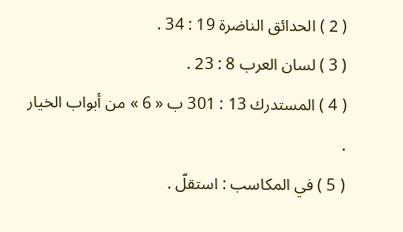( 2 ) الحدائق الناضرة 19 : 34 .
( 3 ) لسان العرب 8 : 23 .
( 4 ) المستدرك 13 : 301 ب « 6 » من أبواب الخيار .
( 5 ) في المكاسب : استقلّ .